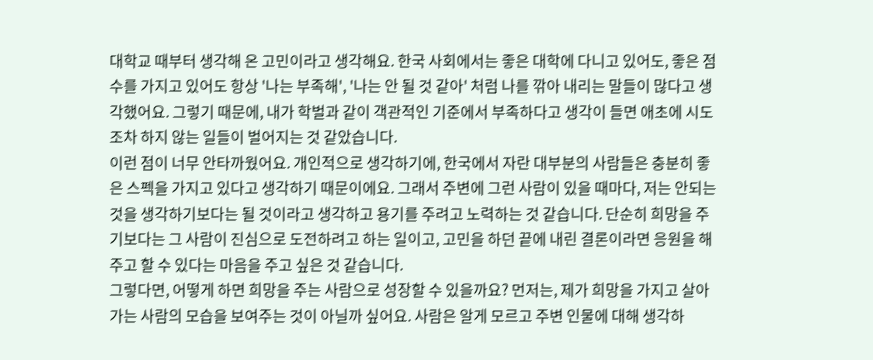대학교 때부터 생각해 온 고민이라고 생각해요. 한국 사회에서는 좋은 대학에 다니고 있어도, 좋은 점수를 가지고 있어도 항상 '나는 부족해', '나는 안 될 것 같아' 처럼 나를 깎아 내리는 말들이 많다고 생각했어요. 그렇기 때문에, 내가 학벌과 같이 객관적인 기준에서 부족하다고 생각이 들면 애초에 시도조차 하지 않는 일들이 벌어지는 것 같았습니다.
이런 점이 너무 안타까웠어요. 개인적으로 생각하기에, 한국에서 자란 대부분의 사람들은 충분히 좋은 스펙을 가지고 있다고 생각하기 때문이에요. 그래서 주변에 그런 사람이 있을 때마다, 저는 안되는 것을 생각하기보다는 될 것이라고 생각하고 용기를 주려고 노력하는 것 같습니다. 단순히 희망을 주기보다는 그 사람이 진심으로 도전하려고 하는 일이고, 고민을 하던 끝에 내린 결론이라면 응원을 해주고 할 수 있다는 마음을 주고 싶은 것 같습니다.
그렇다면, 어떻게 하면 희망을 주는 사람으로 성장할 수 있을까요? 먼저는, 제가 희망을 가지고 살아가는 사람의 모습을 보여주는 것이 아닐까 싶어요. 사람은 알게 모르고 주변 인물에 대해 생각하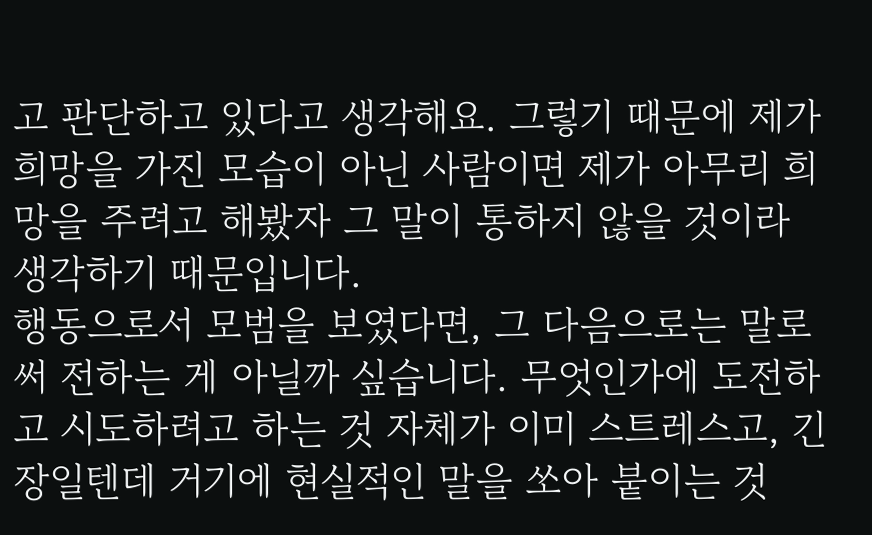고 판단하고 있다고 생각해요. 그렇기 때문에 제가 희망을 가진 모습이 아닌 사람이면 제가 아무리 희망을 주려고 해봤자 그 말이 통하지 않을 것이라 생각하기 때문입니다.
행동으로서 모범을 보였다면, 그 다음으로는 말로써 전하는 게 아닐까 싶습니다. 무엇인가에 도전하고 시도하려고 하는 것 자체가 이미 스트레스고, 긴장일텐데 거기에 현실적인 말을 쏘아 붙이는 것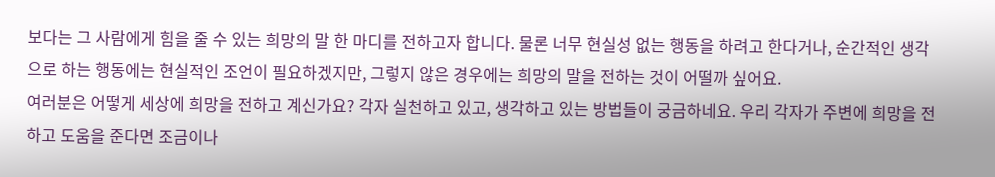보다는 그 사람에게 힘을 줄 수 있는 희망의 말 한 마디를 전하고자 합니다. 물론 너무 현실성 없는 행동을 하려고 한다거나, 순간적인 생각으로 하는 행동에는 현실적인 조언이 필요하겠지만, 그렇지 않은 경우에는 희망의 말을 전하는 것이 어떨까 싶어요.
여러분은 어떻게 세상에 희망을 전하고 계신가요? 각자 실천하고 있고, 생각하고 있는 방법들이 궁금하네요. 우리 각자가 주변에 희망을 전하고 도움을 준다면 조금이나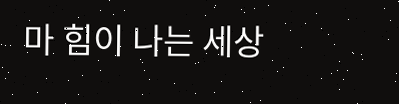마 힘이 나는 세상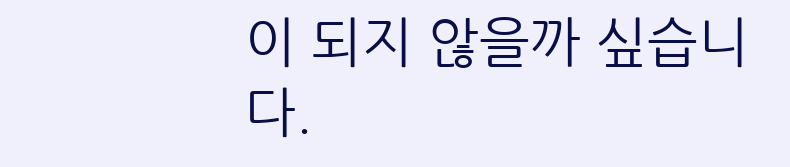이 되지 않을까 싶습니다.